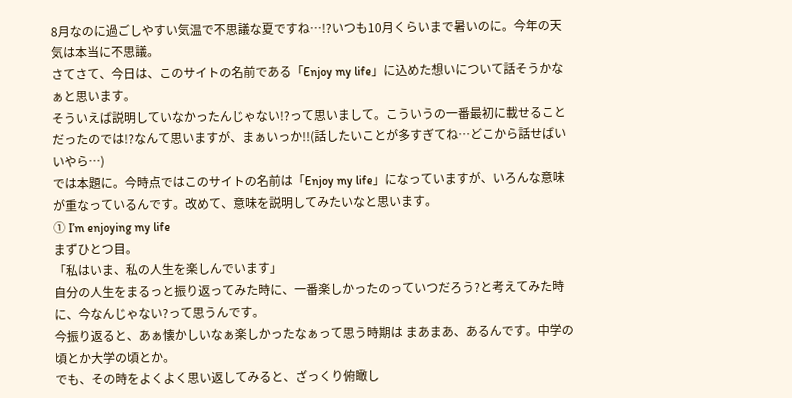8月なのに過ごしやすい気温で不思議な夏ですね…!?いつも10月くらいまで暑いのに。今年の天気は本当に不思議。
さてさて、今日は、このサイトの名前である「Enjoy my life」に込めた想いについて話そうかなぁと思います。
そういえば説明していなかったんじゃない!?って思いまして。こういうの一番最初に載せることだったのでは!?なんて思いますが、まぁいっか!!(話したいことが多すぎてね…どこから話せばいいやら…)
では本題に。今時点ではこのサイトの名前は「Enjoy my life」になっていますが、いろんな意味が重なっているんです。改めて、意味を説明してみたいなと思います。
① I’m enjoying my life
まずひとつ目。
「私はいま、私の人生を楽しんでいます」
自分の人生をまるっと振り返ってみた時に、一番楽しかったのっていつだろう?と考えてみた時に、今なんじゃない?って思うんです。
今振り返ると、あぁ懐かしいなぁ楽しかったなぁって思う時期は まあまあ、あるんです。中学の頃とか大学の頃とか。
でも、その時をよくよく思い返してみると、ざっくり俯瞰し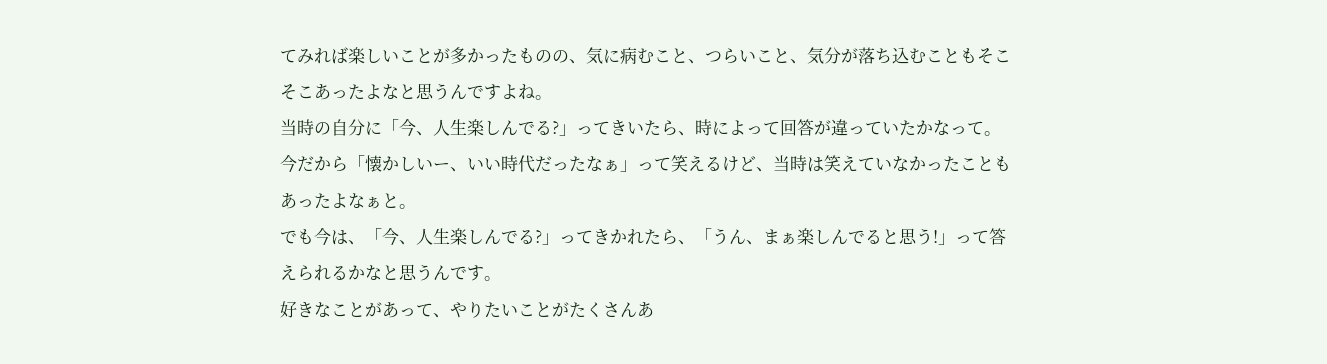てみれば楽しいことが多かったものの、気に病むこと、つらいこと、気分が落ち込むこともそこそこあったよなと思うんですよね。
当時の自分に「今、人生楽しんでる?」ってきいたら、時によって回答が違っていたかなって。
今だから「懐かしいー、いい時代だったなぁ」って笑えるけど、当時は笑えていなかったこともあったよなぁと。
でも今は、「今、人生楽しんでる?」ってきかれたら、「うん、まぁ楽しんでると思う!」って答えられるかなと思うんです。
好きなことがあって、やりたいことがたくさんあ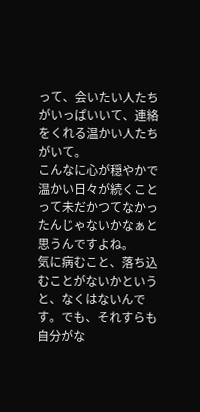って、会いたい人たちがいっぱいいて、連絡をくれる温かい人たちがいて。
こんなに心が穏やかで温かい日々が続くことって未だかつてなかったんじゃないかなぁと思うんですよね。
気に病むこと、落ち込むことがないかというと、なくはないんです。でも、それすらも自分がな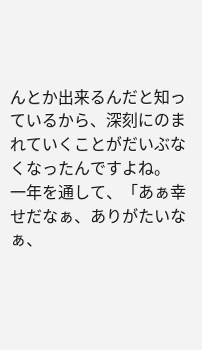んとか出来るんだと知っているから、深刻にのまれていくことがだいぶなくなったんですよね。
一年を通して、「あぁ幸せだなぁ、ありがたいなぁ、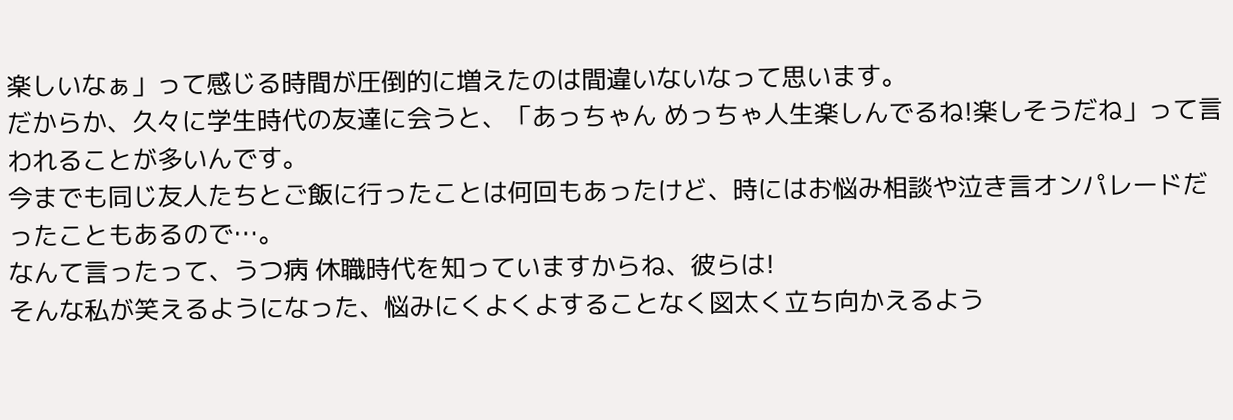楽しいなぁ」って感じる時間が圧倒的に増えたのは間違いないなって思います。
だからか、久々に学生時代の友達に会うと、「あっちゃん めっちゃ人生楽しんでるね!楽しそうだね」って言われることが多いんです。
今までも同じ友人たちとご飯に行ったことは何回もあったけど、時にはお悩み相談や泣き言オンパレードだったこともあるので…。
なんて言ったって、うつ病 休職時代を知っていますからね、彼らは!
そんな私が笑えるようになった、悩みにくよくよすることなく図太く立ち向かえるよう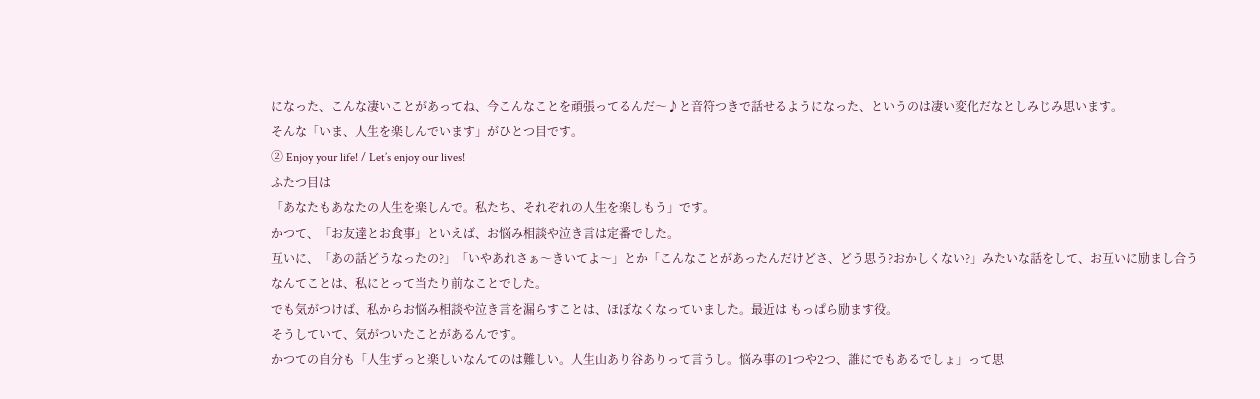になった、こんな凄いことがあってね、今こんなことを頑張ってるんだ〜♪と音符つきで話せるようになった、というのは凄い変化だなとしみじみ思います。
そんな「いま、人生を楽しんでいます」がひとつ目です。
② Enjoy your life! / Let’s enjoy our lives!
ふたつ目は
「あなたもあなたの人生を楽しんで。私たち、それぞれの人生を楽しもう」です。
かつて、「お友達とお食事」といえば、お悩み相談や泣き言は定番でした。
互いに、「あの話どうなったの?」「いやあれさぁ〜きいてよ〜」とか「こんなことがあったんだけどさ、どう思う?おかしくない?」みたいな話をして、お互いに励まし合うなんてことは、私にとって当たり前なことでした。
でも気がつけば、私からお悩み相談や泣き言を漏らすことは、ほぼなくなっていました。最近は もっぱら励ます役。
そうしていて、気がついたことがあるんです。
かつての自分も「人生ずっと楽しいなんてのは難しい。人生山あり谷ありって言うし。悩み事の1つや2つ、誰にでもあるでしょ」って思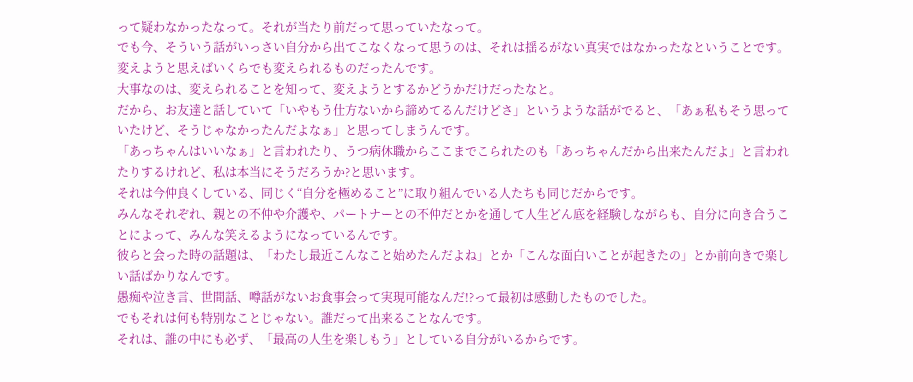って疑わなかったなって。それが当たり前だって思っていたなって。
でも今、そういう話がいっさい自分から出てこなくなって思うのは、それは揺るがない真実ではなかったなということです。変えようと思えばいくらでも変えられるものだったんです。
大事なのは、変えられることを知って、変えようとするかどうかだけだったなと。
だから、お友達と話していて「いやもう仕方ないから諦めてるんだけどさ」というような話がでると、「あぁ私もそう思っていたけど、そうじゃなかったんだよなぁ」と思ってしまうんです。
「あっちゃんはいいなぁ」と言われたり、うつ病休職からここまでこられたのも「あっちゃんだから出来たんだよ」と言われたりするけれど、私は本当にそうだろうか?と思います。
それは今仲良くしている、同じく“自分を極めること”に取り組んでいる人たちも同じだからです。
みんなそれぞれ、親との不仲や介護や、パートナーとの不仲だとかを通して人生どん底を経験しながらも、自分に向き合うことによって、みんな笑えるようになっているんです。
彼らと会った時の話題は、「わたし最近こんなこと始めたんだよね」とか「こんな面白いことが起きたの」とか前向きで楽しい話ばかりなんです。
愚痴や泣き言、世間話、噂話がないお食事会って実現可能なんだ!?って最初は感動したものでした。
でもそれは何も特別なことじゃない。誰だって出来ることなんです。
それは、誰の中にも必ず、「最高の人生を楽しもう」としている自分がいるからです。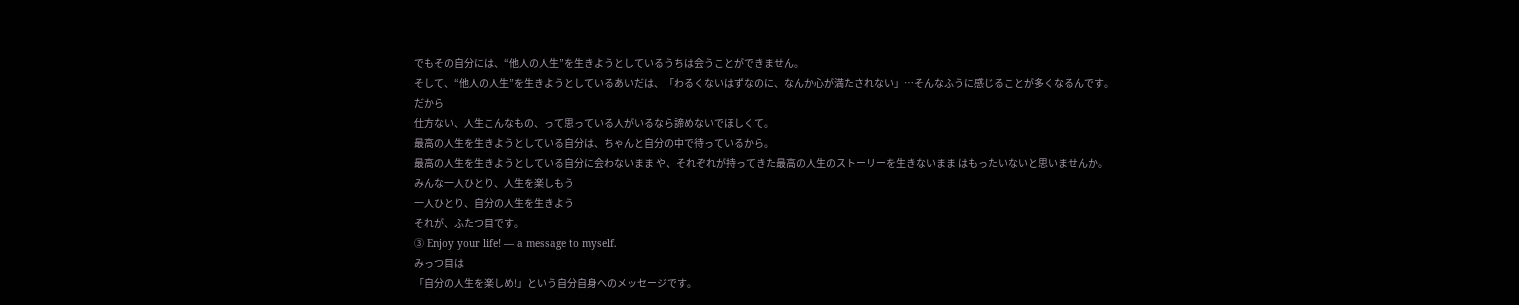でもその自分には、“他人の人生”を生きようとしているうちは会うことができません。
そして、“他人の人生”を生きようとしているあいだは、「わるくないはずなのに、なんか心が満たされない」…そんなふうに感じることが多くなるんです。
だから
仕方ない、人生こんなもの、って思っている人がいるなら諦めないでほしくて。
最高の人生を生きようとしている自分は、ちゃんと自分の中で待っているから。
最高の人生を生きようとしている自分に会わないまま や、それぞれが持ってきた最高の人生のストーリーを生きないまま はもったいないと思いませんか。
みんな一人ひとり、人生を楽しもう
一人ひとり、自分の人生を生きよう
それが、ふたつ目です。
③ Enjoy your life! — a message to myself.
みっつ目は
「自分の人生を楽しめ!」という自分自身へのメッセージです。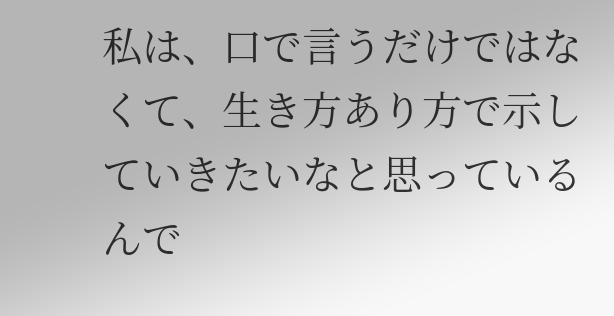私は、口で言うだけではなくて、生き方あり方で示していきたいなと思っているんで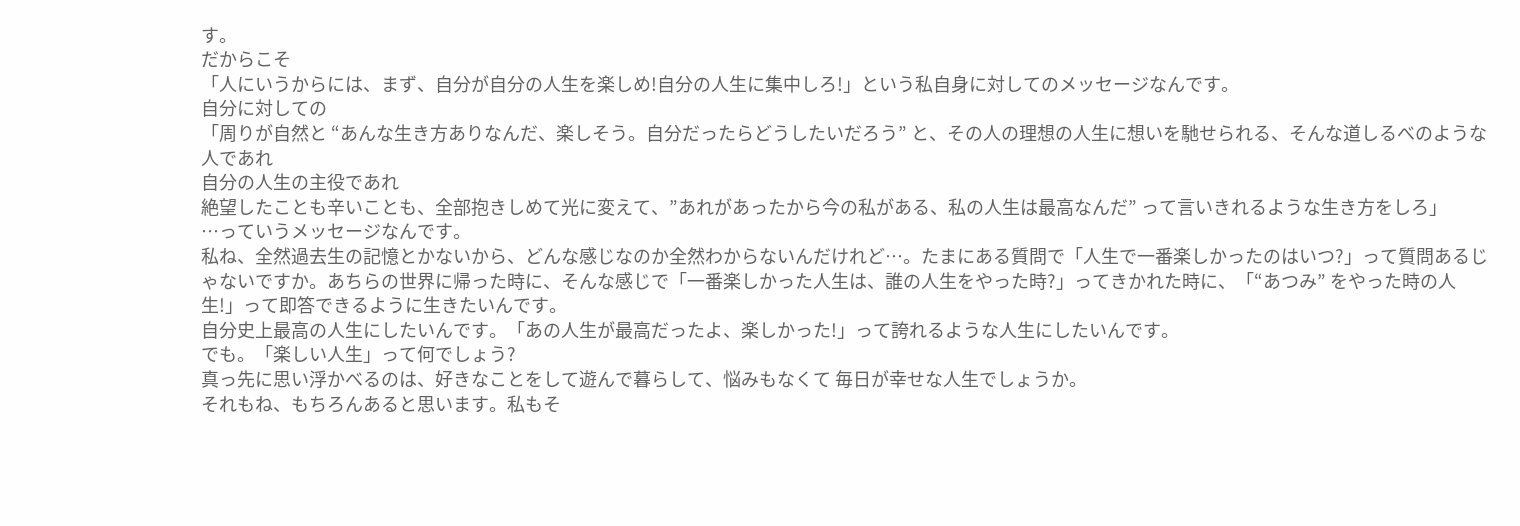す。
だからこそ
「人にいうからには、まず、自分が自分の人生を楽しめ!自分の人生に集中しろ!」という私自身に対してのメッセージなんです。
自分に対しての
「周りが自然と “あんな生き方ありなんだ、楽しそう。自分だったらどうしたいだろう” と、その人の理想の人生に想いを馳せられる、そんな道しるべのような人であれ
自分の人生の主役であれ
絶望したことも辛いことも、全部抱きしめて光に変えて、”あれがあったから今の私がある、私の人生は最高なんだ” って言いきれるような生き方をしろ」
…っていうメッセージなんです。
私ね、全然過去生の記憶とかないから、どんな感じなのか全然わからないんだけれど…。たまにある質問で「人生で一番楽しかったのはいつ?」って質問あるじゃないですか。あちらの世界に帰った時に、そんな感じで「一番楽しかった人生は、誰の人生をやった時?」ってきかれた時に、「“あつみ” をやった時の人生!」って即答できるように生きたいんです。
自分史上最高の人生にしたいんです。「あの人生が最高だったよ、楽しかった!」って誇れるような人生にしたいんです。
でも。「楽しい人生」って何でしょう?
真っ先に思い浮かべるのは、好きなことをして遊んで暮らして、悩みもなくて 毎日が幸せな人生でしょうか。
それもね、もちろんあると思います。私もそ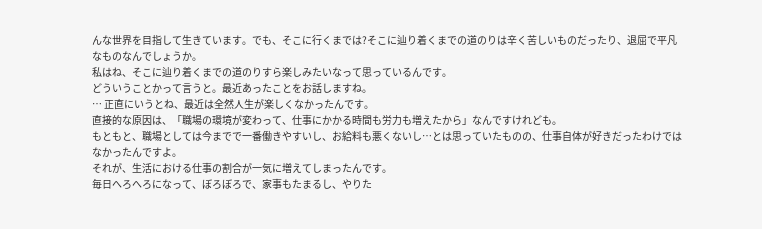んな世界を目指して生きています。でも、そこに行くまでは?そこに辿り着くまでの道のりは辛く苦しいものだったり、退屈で平凡なものなんでしょうか。
私はね、そこに辿り着くまでの道のりすら楽しみたいなって思っているんです。
どういうことかって言うと。最近あったことをお話しますね。
… 正直にいうとね、最近は全然人生が楽しくなかったんです。
直接的な原因は、「職場の環境が変わって、仕事にかかる時間も労力も増えたから」なんですけれども。
もともと、職場としては今までで一番働きやすいし、お給料も悪くないし…とは思っていたものの、仕事自体が好きだったわけではなかったんですよ。
それが、生活における仕事の割合が一気に増えてしまったんです。
毎日へろへろになって、ぼろぼろで、家事もたまるし、やりた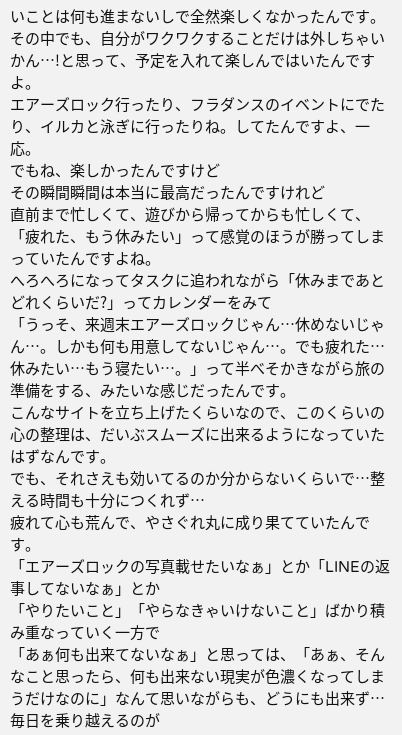いことは何も進まないしで全然楽しくなかったんです。
その中でも、自分がワクワクすることだけは外しちゃいかん…!と思って、予定を入れて楽しんではいたんですよ。
エアーズロック行ったり、フラダンスのイベントにでたり、イルカと泳ぎに行ったりね。してたんですよ、一応。
でもね、楽しかったんですけど
その瞬間瞬間は本当に最高だったんですけれど
直前まで忙しくて、遊びから帰ってからも忙しくて、「疲れた、もう休みたい」って感覚のほうが勝ってしまっていたんですよね。
へろへろになってタスクに追われながら「休みまであとどれくらいだ?」ってカレンダーをみて
「うっそ、来週末エアーズロックじゃん…休めないじゃん…。しかも何も用意してないじゃん…。でも疲れた…休みたい…もう寝たい…。」って半べそかきながら旅の準備をする、みたいな感じだったんです。
こんなサイトを立ち上げたくらいなので、このくらいの心の整理は、だいぶスムーズに出来るようになっていたはずなんです。
でも、それさえも効いてるのか分からないくらいで…整える時間も十分につくれず…
疲れて心も荒んで、やさぐれ丸に成り果てていたんです。
「エアーズロックの写真載せたいなぁ」とか「LINEの返事してないなぁ」とか
「やりたいこと」「やらなきゃいけないこと」ばかり積み重なっていく一方で
「あぁ何も出来てないなぁ」と思っては、「あぁ、そんなこと思ったら、何も出来ない現実が色濃くなってしまうだけなのに」なんて思いながらも、どうにも出来ず…
毎日を乗り越えるのが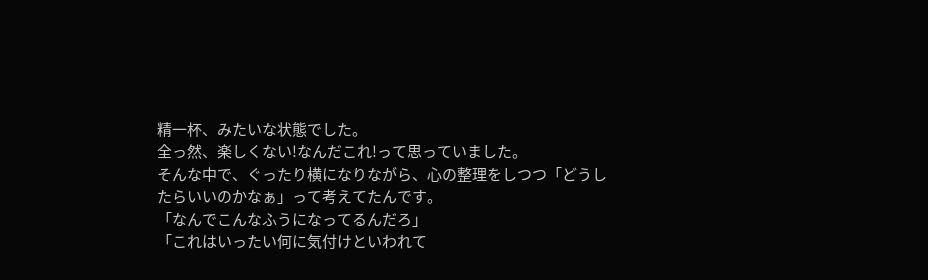精一杯、みたいな状態でした。
全っ然、楽しくない!なんだこれ!って思っていました。
そんな中で、ぐったり横になりながら、心の整理をしつつ「どうしたらいいのかなぁ」って考えてたんです。
「なんでこんなふうになってるんだろ」
「これはいったい何に気付けといわれて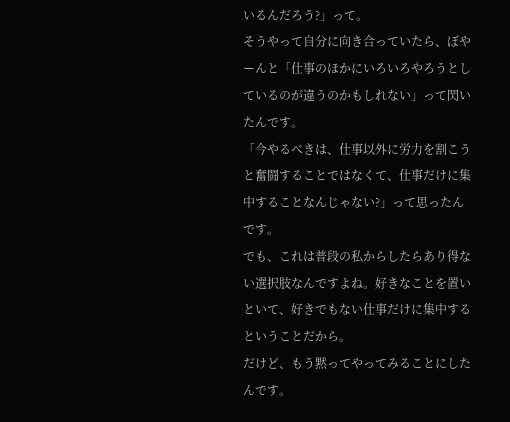いるんだろう?」って。
そうやって自分に向き合っていたら、ぼやーんと「仕事のほかにいろいろやろうとしているのが違うのかもしれない」って閃いたんです。
「今やるべきは、仕事以外に労力を割こうと奮闘することではなくて、仕事だけに集中することなんじゃない?」って思ったんです。
でも、これは普段の私からしたらあり得ない選択肢なんですよね。好きなことを置いといて、好きでもない仕事だけに集中するということだから。
だけど、もう黙ってやってみることにしたんです。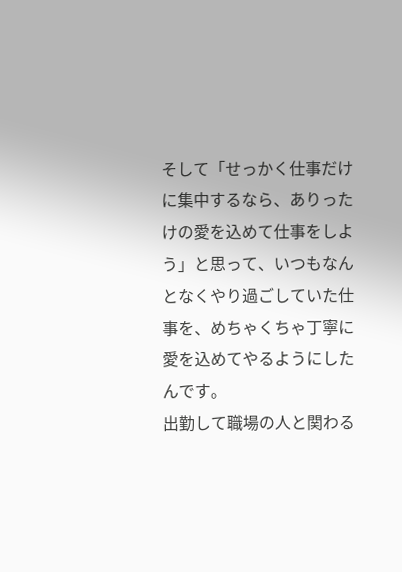そして「せっかく仕事だけに集中するなら、ありったけの愛を込めて仕事をしよう」と思って、いつもなんとなくやり過ごしていた仕事を、めちゃくちゃ丁寧に愛を込めてやるようにしたんです。
出勤して職場の人と関わる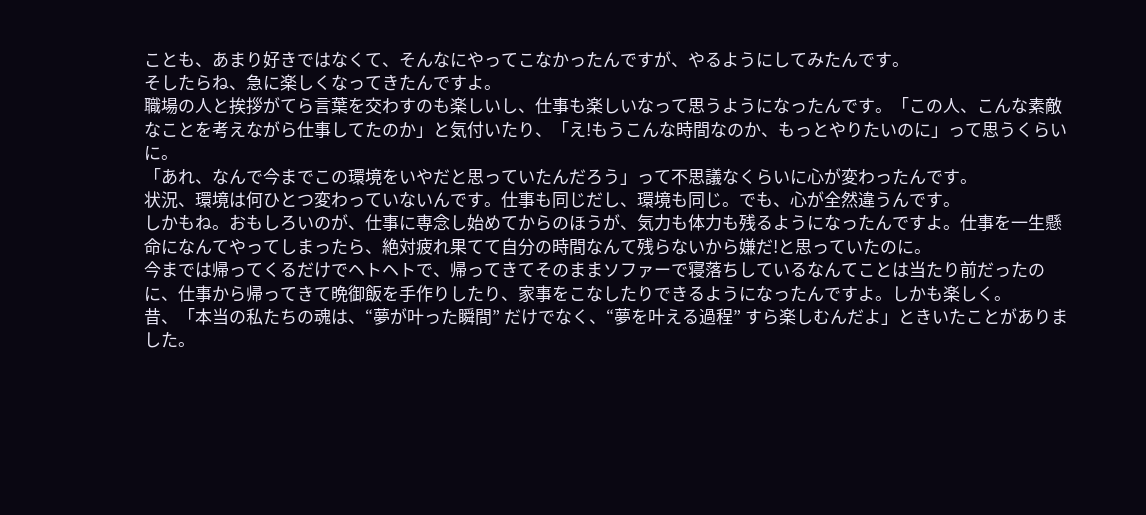ことも、あまり好きではなくて、そんなにやってこなかったんですが、やるようにしてみたんです。
そしたらね、急に楽しくなってきたんですよ。
職場の人と挨拶がてら言葉を交わすのも楽しいし、仕事も楽しいなって思うようになったんです。「この人、こんな素敵なことを考えながら仕事してたのか」と気付いたり、「え!もうこんな時間なのか、もっとやりたいのに」って思うくらいに。
「あれ、なんで今までこの環境をいやだと思っていたんだろう」って不思議なくらいに心が変わったんです。
状況、環境は何ひとつ変わっていないんです。仕事も同じだし、環境も同じ。でも、心が全然違うんです。
しかもね。おもしろいのが、仕事に専念し始めてからのほうが、気力も体力も残るようになったんですよ。仕事を一生懸命になんてやってしまったら、絶対疲れ果てて自分の時間なんて残らないから嫌だ!と思っていたのに。
今までは帰ってくるだけでヘトヘトで、帰ってきてそのままソファーで寝落ちしているなんてことは当たり前だったのに、仕事から帰ってきて晩御飯を手作りしたり、家事をこなしたりできるようになったんですよ。しかも楽しく。
昔、「本当の私たちの魂は、“夢が叶った瞬間” だけでなく、“夢を叶える過程” すら楽しむんだよ」ときいたことがありました。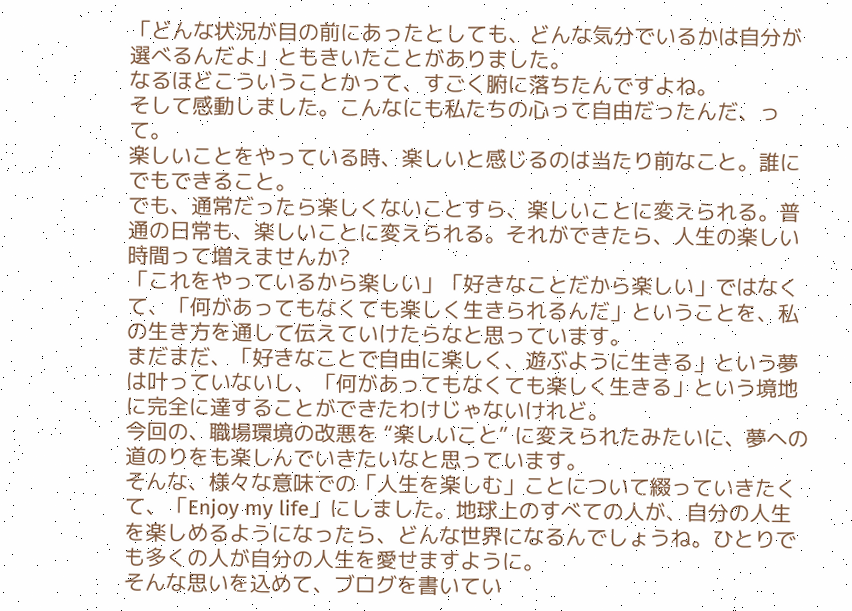「どんな状況が目の前にあったとしても、どんな気分でいるかは自分が選べるんだよ」ともきいたことがありました。
なるほどこういうことかって、すごく腑に落ちたんですよね。
そして感動しました。こんなにも私たちの心って自由だったんだ、って。
楽しいことをやっている時、楽しいと感じるのは当たり前なこと。誰にでもできること。
でも、通常だったら楽しくないことすら、楽しいことに変えられる。普通の日常も、楽しいことに変えられる。それができたら、人生の楽しい時間って増えませんか?
「これをやっているから楽しい」「好きなことだから楽しい」ではなくて、「何があってもなくても楽しく生きられるんだ」ということを、私の生き方を通して伝えていけたらなと思っています。
まだまだ、「好きなことで自由に楽しく、遊ぶように生きる」という夢は叶っていないし、「何があってもなくても楽しく生きる」という境地に完全に達することができたわけじゃないけれど。
今回の、職場環境の改悪を “楽しいこと” に変えられたみたいに、夢への道のりをも楽しんでいきたいなと思っています。
そんな、様々な意味での「人生を楽しむ」ことについて綴っていきたくて、「Enjoy my life」にしました。地球上のすべての人が、自分の人生を楽しめるようになったら、どんな世界になるんでしょうね。ひとりでも多くの人が自分の人生を愛せますように。
そんな思いを込めて、ブログを書いてい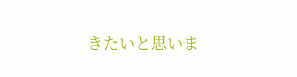きたいと思いま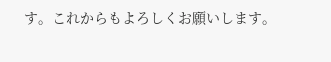す。これからもよろしくお願いします。